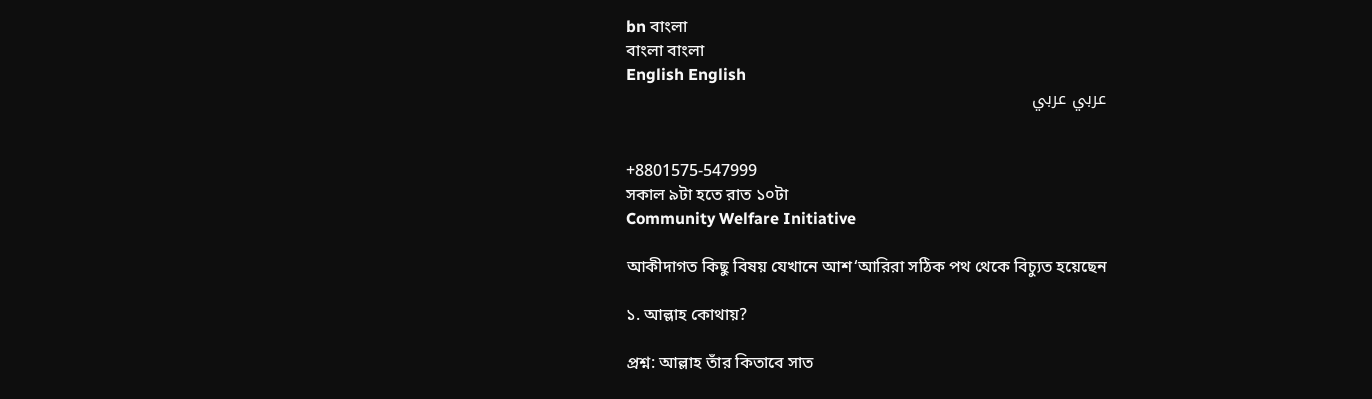bn বাংলা
বাংলা বাংলা
English English
عربي عربي


+8801575-547999
সকাল ৯টা হতে রাত ১০টা
Community Welfare Initiative

আকীদাগত কিছু বিষয় যেখানে আশ‘আরিরা সঠিক পথ থেকে বিচ্যুত হয়েছেন

১. আল্লাহ কোথায়?

প্রশ্ন: আল্লাহ তাঁর কিতাবে সাত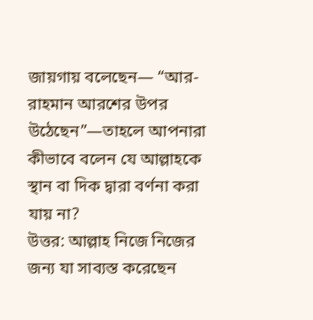জায়গায় বলেছেন— “আর-রাহমান আরশের উপর উঠেছেন”—তাহলে আপনারা কীভাবে বলেন যে আল্লাহকে স্থান বা দিক দ্বারা বর্ণনা করা যায় না?
উত্তর: আল্লাহ নিজে নিজের জন্য যা সাব্যস্ত করেছেন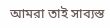আমরা তাই সাব্যস্ত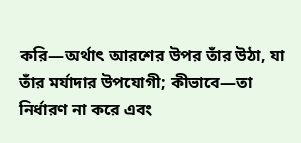করি—অর্থাৎ আরশের উপর তাঁর উঠা, যা তাঁর মর্যাদার উপযোগী; কীভাবে—তা নির্ধারণ না করে এবং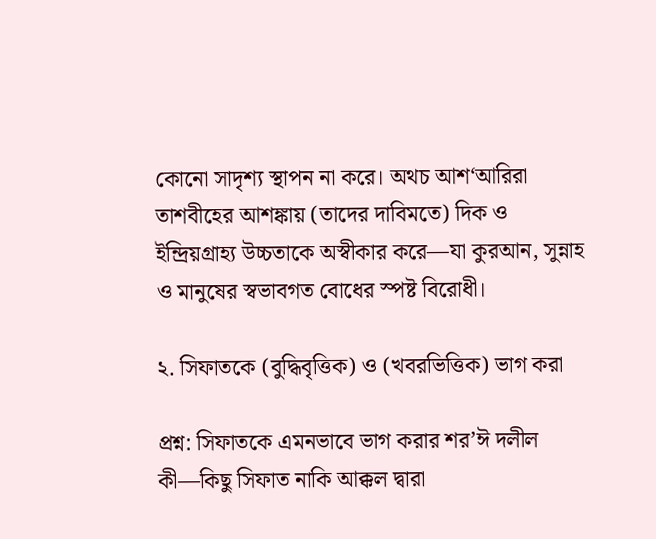কোনো সাদৃশ্য স্থাপন না করে। অথচ আশ‘আরিরা তাশবীহের আশঙ্কায় (তাদের দাবিমতে) দিক ও ইন্দ্রিয়গ্রাহ্য উচ্চতাকে অস্বীকার করে—যা কুরআন, সুন্নাহ ও মানুষের স্বভাবগত বোধের স্পষ্ট বিরোধী।

২. সিফাতকে (বুদ্ধিবৃত্তিক) ও (খবরভিত্তিক) ভাগ করা

প্রশ্ন: সিফাতকে এমনভাবে ভাগ করার শর’ঈ দলীল কী—কিছু সিফাত নাকি আক্কল দ্বারা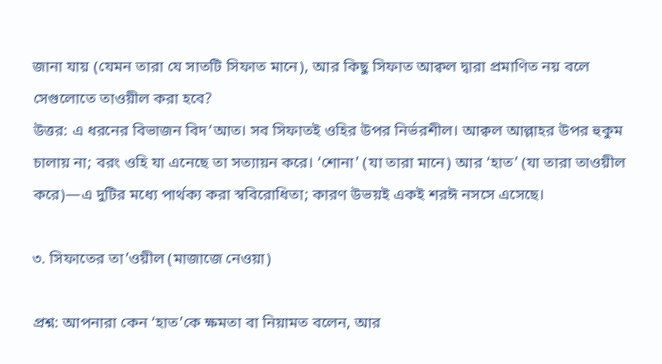জানা যায় (যেমন তারা যে সাতটি সিফাত মানে), আর কিছু সিফাত আক্বল দ্বারা প্রমাণিত নয় বলে সেগুলোতে তাওয়ীল করা হবে?
উত্তর: এ ধরনের বিভাজন বিদ‘আত। সব সিফাতই ওহির উপর নির্ভরশীল। আক্বল আল্লাহর উপর হুকুম চালায় না; বরং ওহি যা এনেছে তা সত্যায়ন করে। ‘শোনা’ (যা তারা মানে) আর ‘হাত’ (যা তারা তাওয়ীল করে)—এ দুটির মধ্যে পার্থক্য করা স্ববিরোধিতা; কারণ উভয়ই একই শরঈ নসসে এসেছে।

৩. সিফাতের তা’ওয়ীল (মাজাজে নেওয়া)

প্রশ্ন: আপনারা কেন ‘হাত’কে ক্ষমতা বা নিয়ামত বলেন, আর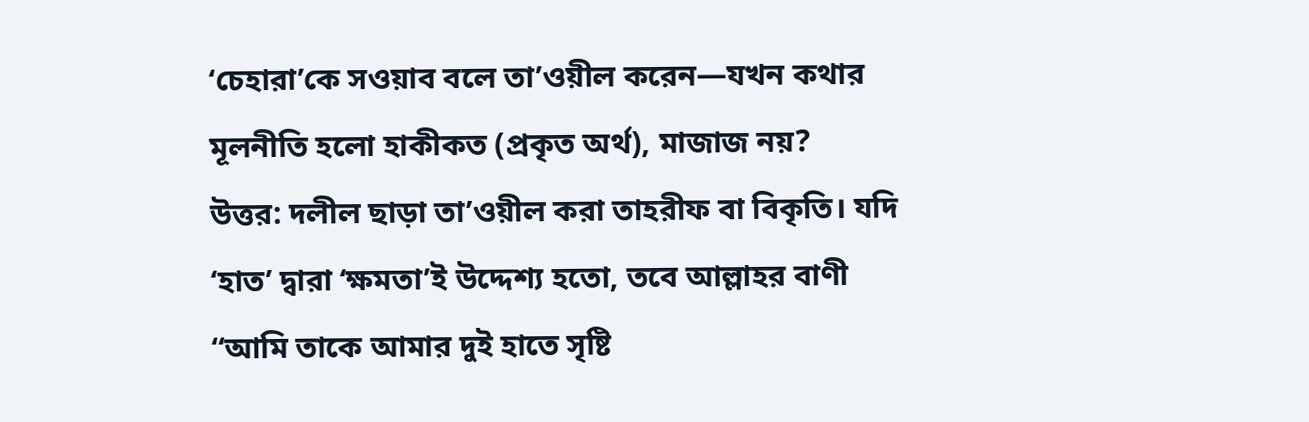‘চেহারা’কে সওয়াব বলে তা’ওয়ীল করেন—যখন কথার মূলনীতি হলো হাকীকত (প্রকৃত অর্থ), মাজাজ নয়?
উত্তর: দলীল ছাড়া তা’ওয়ীল করা তাহরীফ বা বিকৃতি। যদি ‘হাত’ দ্বারা ‘ক্ষমতা’ই উদ্দেশ্য হতো, তবে আল্লাহর বাণী “আমি তাকে আমার দুই হাতে সৃষ্টি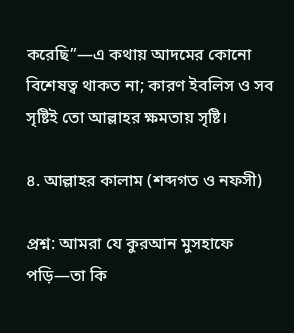করেছি”—এ কথায় আদমের কোনো বিশেষত্ব থাকত না; কারণ ইবলিস ও সব সৃষ্টিই তো আল্লাহর ক্ষমতায় সৃষ্টি।

৪. আল্লাহর কালাম (শব্দগত ও নফসী)

প্রশ্ন: আমরা যে কুরআন মুসহাফে পড়ি—তা কি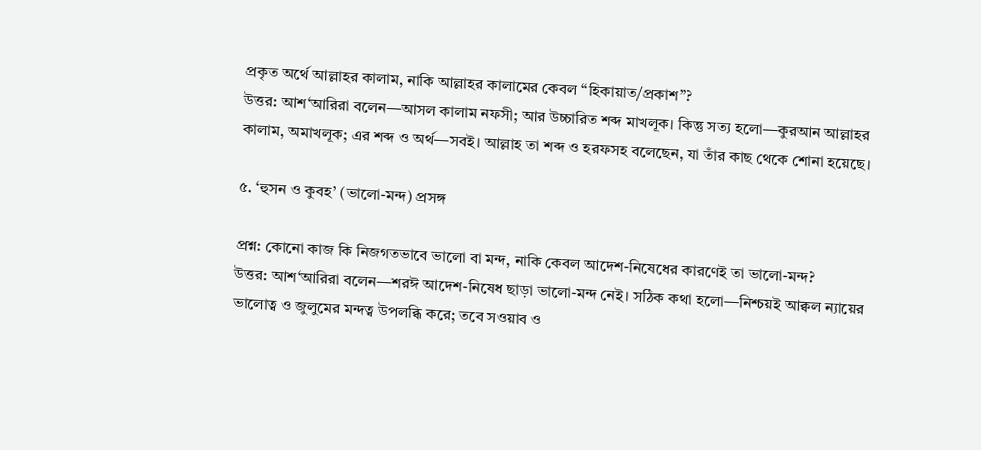প্রকৃত অর্থে আল্লাহর কালাম, নাকি আল্লাহর কালামের কেবল “হিকায়াত/প্রকাশ”?
উত্তর: আশ‘আরিরা বলেন—আসল কালাম নফসী; আর উচ্চারিত শব্দ মাখলূক। কিন্তু সত্য হলো—কুরআন আল্লাহর কালাম, অমাখলূক; এর শব্দ ও অর্থ—সবই। আল্লাহ তা শব্দ ও হরফসহ বলেছেন, যা তাঁর কাছ থেকে শোনা হয়েছে।

৫. ‘হুসন ও কুবহ’ (ভালো-মন্দ) প্রসঙ্গ

প্রশ্ন: কোনো কাজ কি নিজগতভাবে ভালো বা মন্দ, নাকি কেবল আদেশ-নিষেধের কারণেই তা ভালো-মন্দ?
উত্তর: আশ‘আরিরা বলেন—শরঈ আদেশ-নিষেধ ছাড়া ভালো-মন্দ নেই। সঠিক কথা হলো—নিশ্চয়ই আক্বল ন্যায়ের ভালোত্ব ও জুলুমের মন্দত্ব উপলব্ধি করে; তবে সওয়াব ও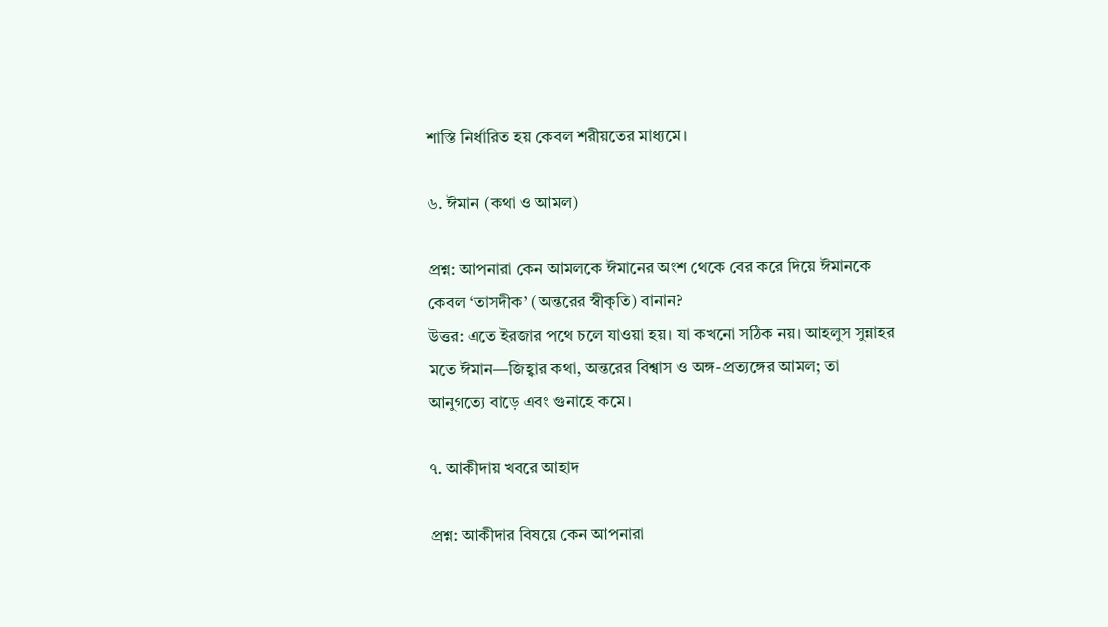শাস্তি নির্ধারিত হয় কেবল শরীয়তের মাধ্যমে।

৬. ঈমান (কথা ও আমল)

প্রশ্ন: আপনারা কেন আমলকে ঈমানের অংশ থেকে বের করে দিয়ে ঈমানকে কেবল ‘তাসদীক’ (অন্তরের স্বীকৃতি) বানান?
উত্তর: এতে ইরজার পথে চলে যাওয়া হয়। যা কখনো সঠিক নয়। আহলুস সুন্নাহর মতে ঈমান—জিহ্বার কথা, অন্তরের বিশ্বাস ও অঙ্গ-প্রত্যঙ্গের আমল; তা আনুগত্যে বাড়ে এবং গুনাহে কমে।

৭. আকীদায় খবরে আহাদ

প্রশ্ন: আকীদার বিষয়ে কেন আপনারা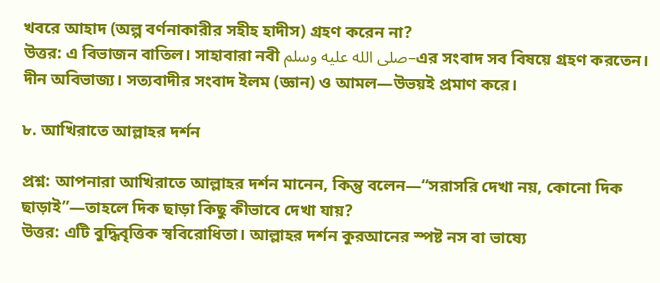খবরে আহাদ (অল্প বর্ণনাকারীর সহীহ হাদীস) গ্রহণ করেন না?
উত্তর: এ বিভাজন বাতিল। সাহাবারা নবী صلى الله عليه وسلم–এর সংবাদ সব বিষয়ে গ্রহণ করতেন। দীন অবিভাজ্য। সত্যবাদীর সংবাদ ইলম (জ্ঞান) ও আমল—উভয়ই প্রমাণ করে।

৮. আখিরাতে আল্লাহর দর্শন

প্রশ্ন: আপনারা আখিরাতে আল্লাহর দর্শন মানেন, কিন্তু বলেন—“সরাসরি দেখা নয়, কোনো দিক ছাড়াই”—তাহলে দিক ছাড়া কিছু কীভাবে দেখা যায়?
উত্তর: এটি বুদ্ধিবৃত্তিক স্ববিরোধিতা। আল্লাহর দর্শন কুরআনের স্পষ্ট নস বা ভাষ্যে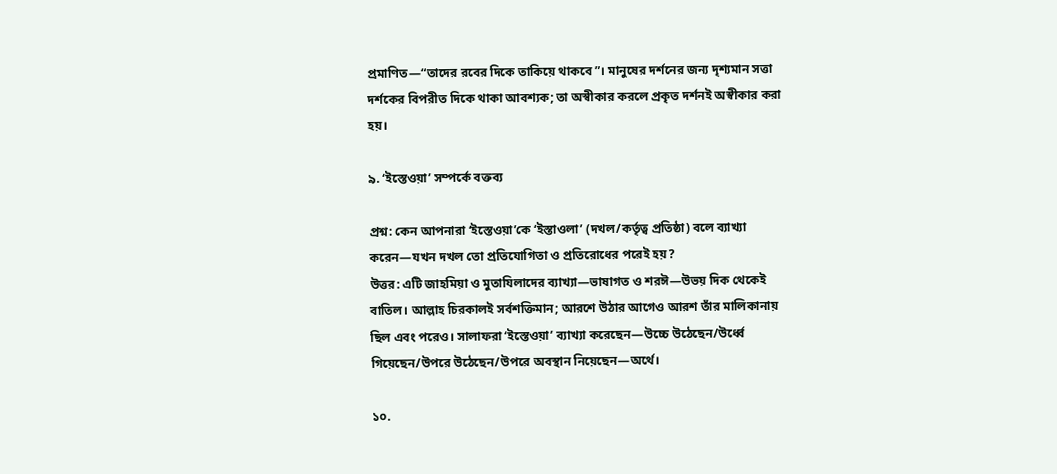প্রমাণিত—“তাদের রবের দিকে তাকিয়ে থাকবে”। মানুষের দর্শনের জন্য দৃশ্যমান সত্তা দর্শকের বিপরীত দিকে থাকা আবশ্যক; তা অস্বীকার করলে প্রকৃত দর্শনই অস্বীকার করা হয়।

৯. ‘ইস্তেওয়া’ সম্পর্কে বক্তব্য

প্রশ্ন: কেন আপনারা ‘ইস্তেওয়া’কে ‘ইস্তাওলা’ (দখল/কর্তৃত্ব প্রতিষ্ঠা) বলে ব্যাখ্যা করেন—যখন দখল তো প্রতিযোগিতা ও প্রতিরোধের পরেই হয়?
উত্তর: এটি জাহমিয়া ও মুতাযিলাদের ব্যাখ্যা—ভাষাগত ও শরঈ—উভয় দিক থেকেই বাতিল। আল্লাহ চিরকালই সর্বশক্তিমান; আরশে উঠার আগেও আরশ তাঁর মালিকানায় ছিল এবং পরেও। সালাফরা ‘ইস্তেওয়া’ ব্যাখ্যা করেছেন—উচ্চে উঠেছেন/উর্ধ্বে গিয়েছেন/উপরে উঠেছেন/উপরে অবস্থান নিয়েছেন—অর্থে।

১০.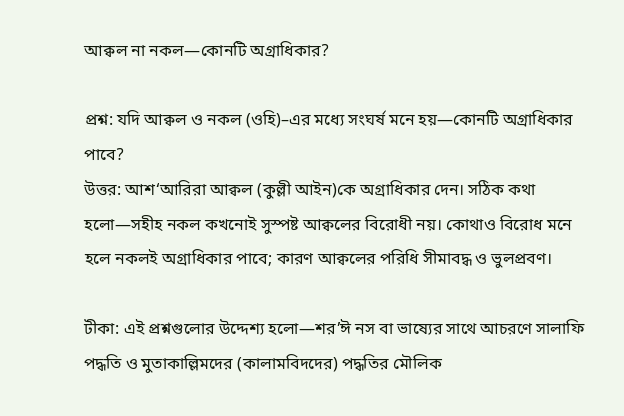আক্বল না নকল—কোনটি অগ্রাধিকার?

প্রশ্ন: যদি আক্বল ও নকল (ওহি)–এর মধ্যে সংঘর্ষ মনে হয়—কোনটি অগ্রাধিকার পাবে?
উত্তর: আশ‘আরিরা আক্বল (কুল্লী আইন)কে অগ্রাধিকার দেন। সঠিক কথা হলো—সহীহ নকল কখনোই সুস্পষ্ট আক্বলের বিরোধী নয়। কোথাও বিরোধ মনে হলে নকলই অগ্রাধিকার পাবে; কারণ আক্বলের পরিধি সীমাবদ্ধ ও ভুলপ্রবণ।

টীকা: এই প্রশ্নগুলোর উদ্দেশ্য হলো—শর’ঈ নস বা ভাষ্যের সাথে আচরণে সালাফি পদ্ধতি ও মুতাকাল্লিমদের (কালামবিদদের) পদ্ধতির মৌলিক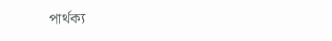পার্থক্য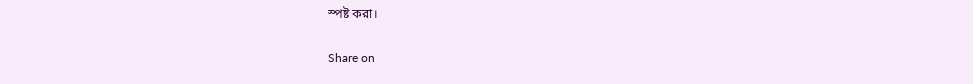স্পষ্ট করা।

Share on